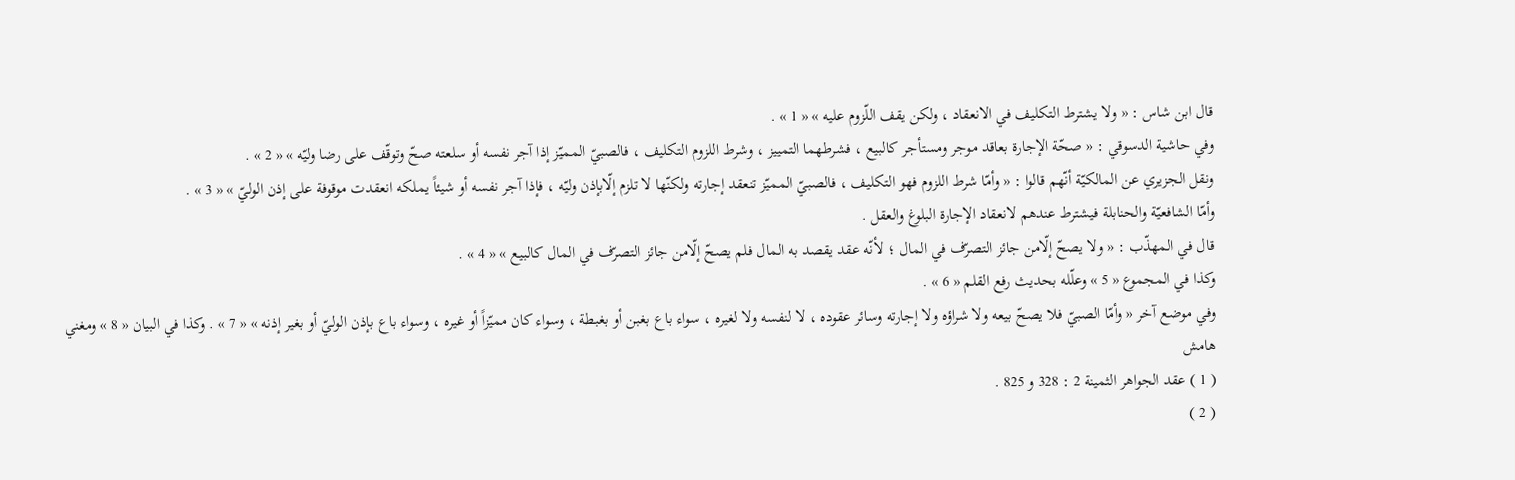قال ابن شاس : « ولا يشترط التكليف في الانعقاد ، ولكن يقف اللّزوم عليه » « 1 » .
وفي حاشية الدسوقي : « صحّة الإجارة بعاقد موجر ومستأجر كالبيع ، فشرطهما التمييز ، وشرط اللزوم التكليف ، فالصبيّ المميّز إذا آجر نفسه أو سلعته صحّ وتوقّف على رضا وليّه » « 2 » .
ونقل الجزيري عن المالكيّة أنّهم قالوا : « وأمّا شرط اللزوم فهو التكليف ، فالصبيّ المميّز تنعقد إجارته ولكنّها لا تلزم إلّابإذن وليّه ، فإذا آجر نفسه أو شيئاً يملكه انعقدت موقوفة على إذن الوليّ » « 3 » .
وأمّا الشافعيّة والحنابلة فيشترط عندهم لانعقاد الإجارة البلوغ والعقل .
قال في المهذّب : « ولا يصحّ إلّامن جائز التصرّف في المال ؛ لأنّه عقد يقصد به المال فلم يصحّ إلّامن جائز التصرّف في المال كالبيع » « 4 » .
وكذا في المجموع « 5 » وعلّله بحديث رفع القلم « 6 » .
وفي موضع آخر « وأمّا الصبيّ فلا يصحّ بيعه ولا شراؤه ولا إجارته وسائر عقوده ، لا لنفسه ولا لغيره ، سواء باع بغبن أو بغبطة ، وسواء كان مميّزاً أو غيره ، وسواء باع بإذن الوليّ أو بغير إذنه » « 7 » . وكذا في البيان « 8 » ومغني
هامش
( 1 ) عقد الجواهر الثمينة 2 : 328 و 825 .
( 2 )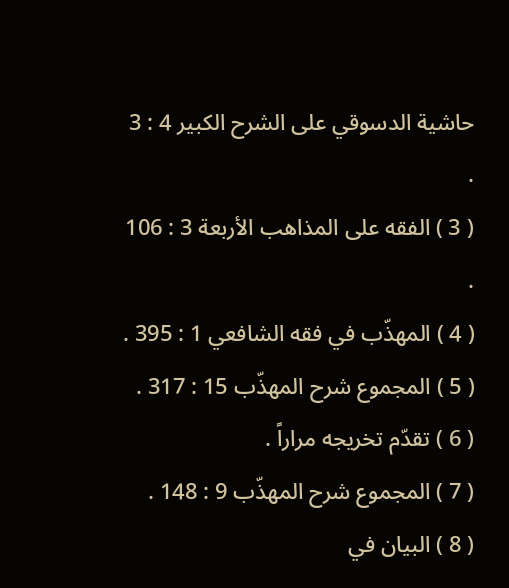حاشية الدسوقي على الشرح الكبير 4 : 3 .
( 3 ) الفقه على المذاهب الأربعة 3 : 106 .
( 4 ) المهذّب في فقه الشافعي 1 : 395 .
( 5 ) المجموع شرح المهذّب 15 : 317 .
( 6 ) تقدّم تخريجه مراراً .
( 7 ) المجموع شرح المهذّب 9 : 148 .
( 8 ) البيان في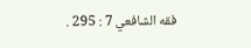فقه الشافعي 7 : 295 .